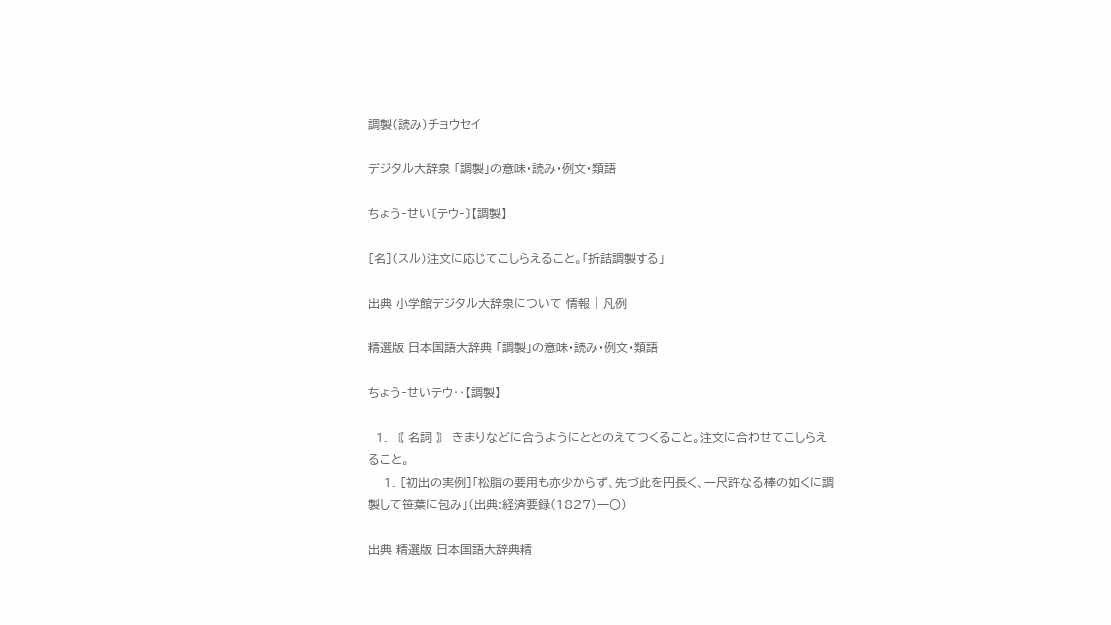調製(読み)チョウセイ

デジタル大辞泉 「調製」の意味・読み・例文・類語

ちょう‐せい〔テウ‐〕【調製】

[名](スル)注文に応じてこしらえること。「折詰調製する」

出典 小学館デジタル大辞泉について 情報 | 凡例

精選版 日本国語大辞典 「調製」の意味・読み・例文・類語

ちょう‐せいテウ‥【調製】

  1. 〘 名詞 〙 きまりなどに合うようにととのえてつくること。注文に合わせてこしらえること。
    1. [初出の実例]「松脂の要用も亦少からず、先づ此を円長く、一尺許なる棒の如くに調製して笹葉に包み」(出典:経済要録(1827)一〇)

出典 精選版 日本国語大辞典精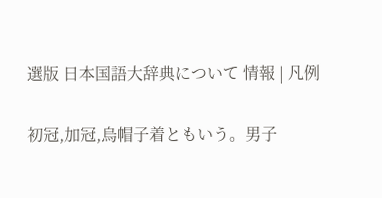選版 日本国語大辞典について 情報 | 凡例

初冠,加冠,烏帽子着ともいう。男子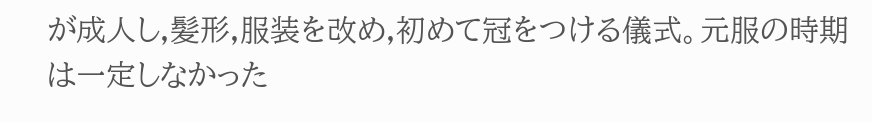が成人し,髪形,服装を改め,初めて冠をつける儀式。元服の時期は一定しなかった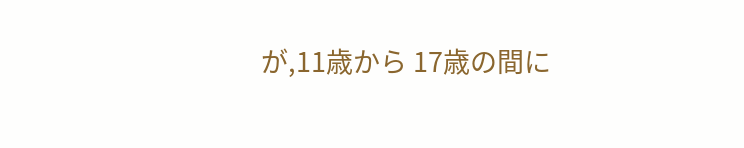が,11歳から 17歳の間に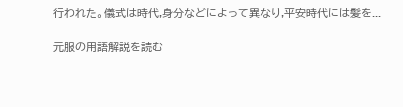行われた。儀式は時代,身分などによって異なり,平安時代には髪を...

元服の用語解説を読む